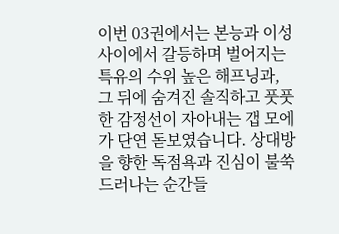이번 03권에서는 본능과 이성 사이에서 갈등하며 벌어지는 특유의 수위 높은 해프닝과, 그 뒤에 숨겨진 솔직하고 풋풋한 감정선이 자아내는 갭 모에가 단연 돋보였습니다. 상대방을 향한 독점욕과 진심이 불쑥 드러나는 순간들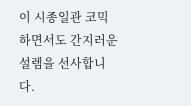이 시종일관 코믹하면서도 간지러운 설렘을 선사합니다.